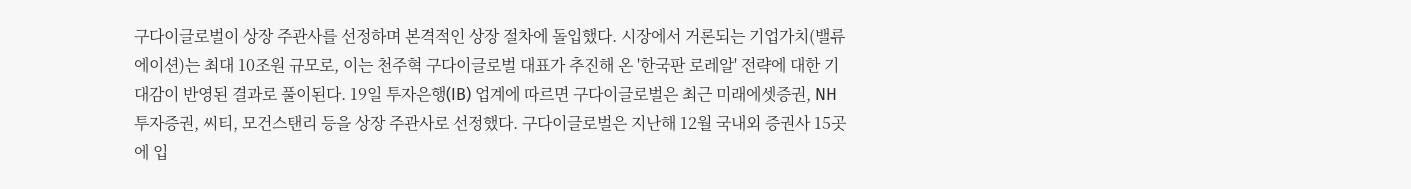구다이글로벌이 상장 주관사를 선정하며 본격적인 상장 절차에 돌입했다. 시장에서 거론되는 기업가치(밸류에이션)는 최대 10조원 규모로, 이는 천주혁 구다이글로벌 대표가 추진해 온 '한국판 로레알' 전략에 대한 기대감이 반영된 결과로 풀이된다. 19일 투자은행(IB) 업계에 따르면 구다이글로벌은 최근 미래에셋증권, NH투자증권, 씨티, 모건스탠리 등을 상장 주관사로 선정했다. 구다이글로벌은 지난해 12월 국내외 증권사 15곳에 입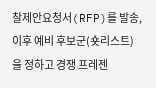찰제안요청서(RFP)를 발송, 이후 예비 후보군(숏리스트)을 정하고 경쟁 프레젠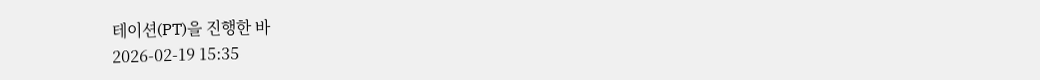테이션(PT)을 진행한 바
2026-02-19 15:35